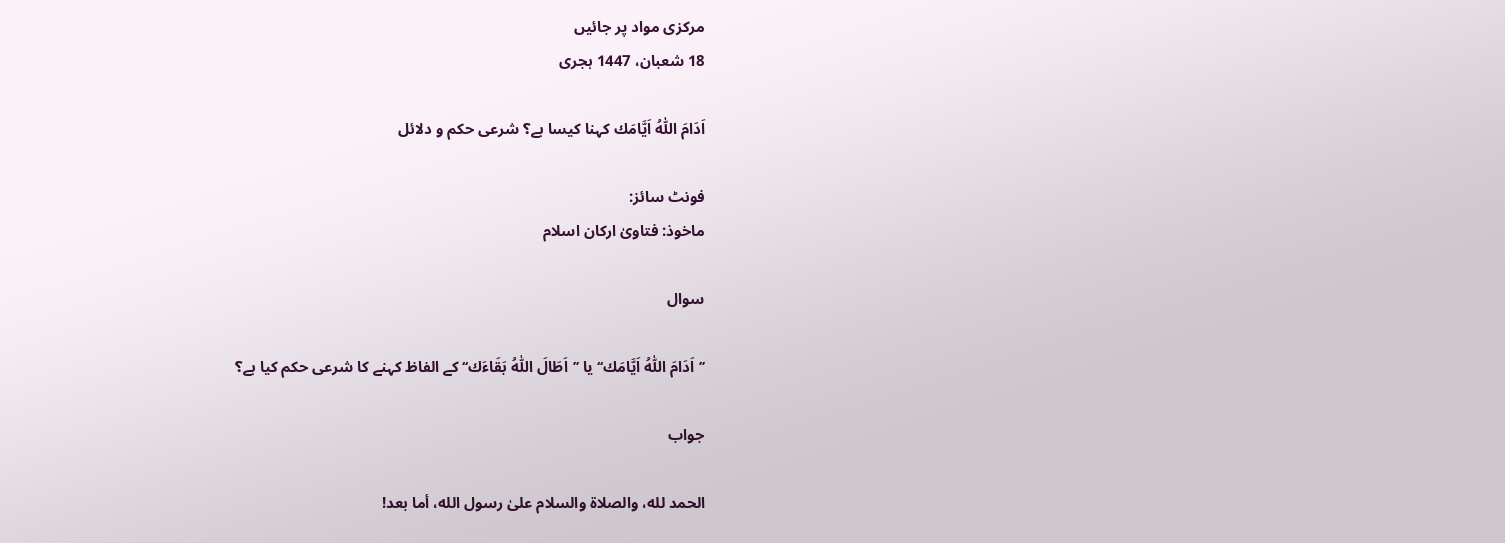مرکزی مواد پر جائیں
18 شعبان، 1447 ہجری

اَدَامَ اللّٰهُ اَيَّامَك کہنا کیسا ہے؟ شرعی حکم و دلائل

فونٹ سائز:
ماخوذ: فتاویٰ ارکان اسلام

سوال

’’اَدَامَ اللّٰهُ اَيَّامَك‘‘ یا ’’اَطَالَ اللّٰهُ بَقَاءَك‘‘ کے الفاظ کہنے کا شرعی حکم کیا ہے؟

جواب

الحمد لله، والصلاة والسلام علىٰ رسول الله، أما بعد!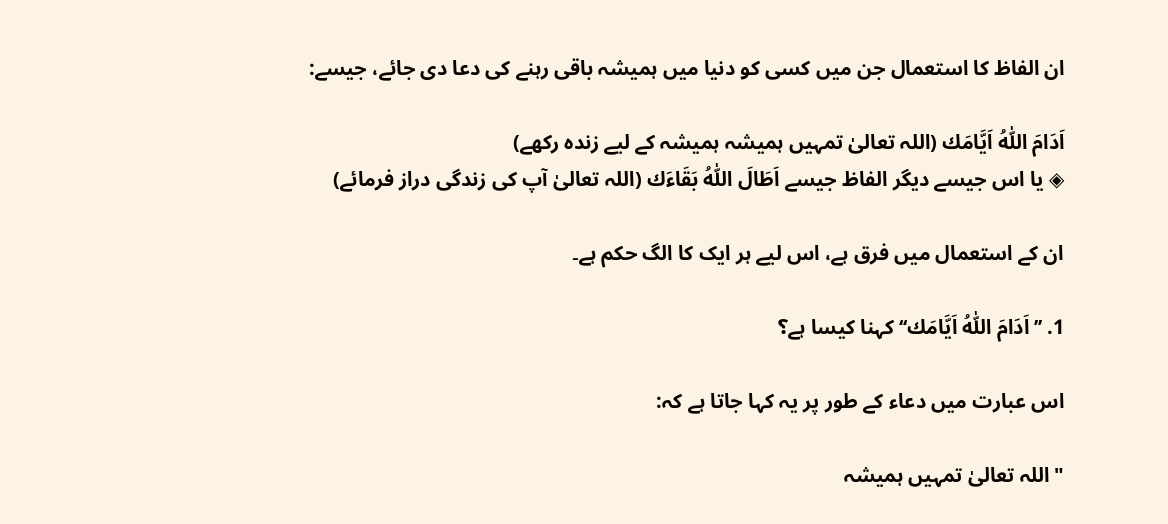ان الفاظ کا استعمال جن میں کسی کو دنیا میں ہمیشہ باقی رہنے کی دعا دی جائے، جیسے:

اَدَامَ اللّٰهُ اَيَّامَك (اللہ تعالیٰ تمہیں ہمیشہ ہمیشہ کے لیے زندہ رکھے)
◈ یا اس جیسے دیگر الفاظ جیسے اَطَالَ اللّٰهُ بَقَاءَك (اللہ تعالیٰ آپ کی زندگی دراز فرمائے)

ان کے استعمال میں فرق ہے، اس لیے ہر ایک کا الگ حکم ہے۔

1. ’’اَدَامَ اللّٰهُ اَيَّامَك‘‘ کہنا کیسا ہے؟

اس عبارت میں دعاء کے طور پر یہ کہا جاتا ہے کہ:

"اللہ تعالیٰ تمہیں ہمیشہ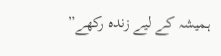ہمیشہ کے لیے زندہ رکھے”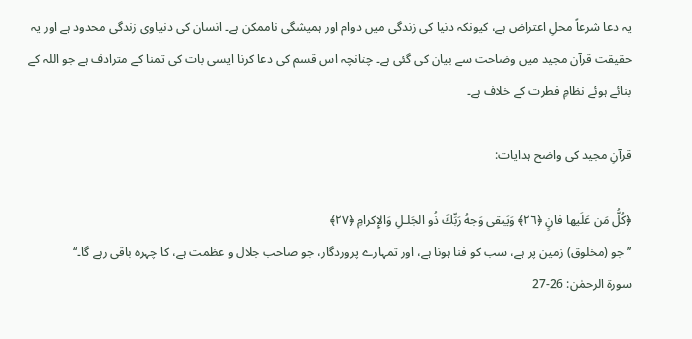یہ دعا شرعاً محلِ اعتراض ہے، کیونکہ دنیا کی زندگی میں دوام اور ہمیشگی ناممکن ہے۔ انسان کی دنیاوی زندگی محدود ہے اور یہ حقیقت قرآن مجید میں وضاحت سے بیان کی گئی ہے۔ چنانچہ اس قسم کی دعا کرنا ایسی بات کی تمنا کے مترادف ہے جو اللہ کے بنائے ہوئے نظامِ فطرت کے خلاف ہے۔

قرآنِ مجید کی واضح ہدایات:

﴿كُلُّ مَن عَلَيها فانٍ ﴿٢٦﴾ وَيَبقى وَجهُ رَبِّكَ ذُو الجَلـلِ وَالإِكرامِ ﴿٢٧﴾
’’جو (مخلوق) زمین پر ہے، سب کو فنا ہونا ہے، اور تمہارے پروردگار، جو صاحب جلال و عظمت ہے، کا چہرہ باقی رہے گا۔‘‘
سورۃ الرحمٰن: 26-27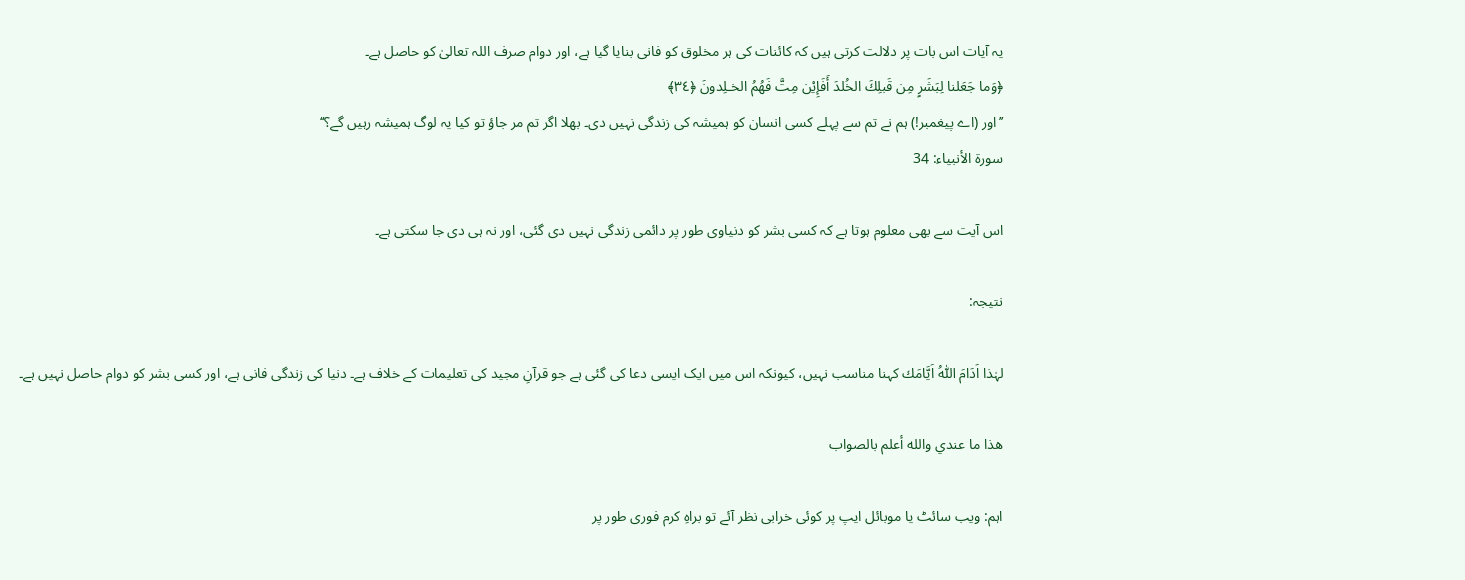یہ آیات اس بات پر دلالت کرتی ہیں کہ کائنات کی ہر مخلوق کو فانی بنایا گیا ہے، اور دوام صرف اللہ تعالیٰ کو حاصل ہے۔
﴿وَما جَعَلنا لِبَشَرٍ مِن قَبلِكَ الخُلدَ أَفَإِي۟ن مِتَّ فَهُمُ الخـلِدونَ ﴿٣٤﴾
’’اور (اے پیغمبر!) ہم نے تم سے پہلے کسی انسان کو ہمیشہ کی زندگی نہیں دی۔ بھلا اگر تم مر جاؤ تو کیا یہ لوگ ہمیشہ رہیں گے؟‘‘
سورۃ الأنبياء: 34

اس آیت سے بھی معلوم ہوتا ہے کہ کسی بشر کو دنیاوی طور پر دائمی زندگی نہیں دی گئی، اور نہ ہی دی جا سکتی ہے۔

نتیجہ:

لہٰذا اَدَامَ اللّٰهُ اَيَّامَك کہنا مناسب نہیں، کیونکہ اس میں ایک ایسی دعا کی گئی ہے جو قرآنِ مجید کی تعلیمات کے خلاف ہے۔ دنیا کی زندگی فانی ہے، اور کسی بشر کو دوام حاصل نہیں ہے۔

ھذا ما عندي والله أعلم بالصواب

اہم: ویب سائٹ یا موبائل ایپ پر کوئی خرابی نظر آئے تو براہِ کرم فوری طور پر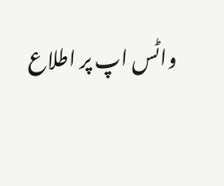واٹس اپ پر اطلاع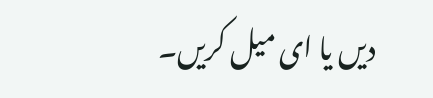دیں یا ای میل کریں۔